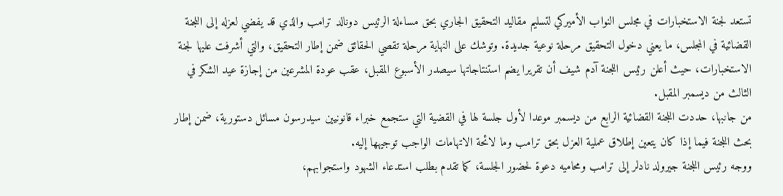تستعد لجنة الاستخبارات في مجلس النواب الأميركي لتسليم مقاليد التحقيق الجاري بحق مساءلة الرئيس دونالد ترامب والذي قد يفضي لعزله إلى اللجنة القضائية في المجلس، ما يعني دخول التحقيق مرحلة نوعية جديدة. وتوشك على النهاية مرحلة تقصي الحقائق ضمن إطار التحقيق، والتي أشرفت عليها لجنة الاستخبارات، حيث أعلن رئيس اللجنة آدم شيف أن تقريرا يضم استنتاجاتها سيصدر الأسبوع المقبل، عقب عودة المشرعين من إجازة عيد الشكر في الثالث من ديسمبر المقبل.
من جانبها، حددت اللجنة القضائية الرابع من ديسمبر موعدا لأول جلسة لها في القضية التي ستجمع خبراء قانونيين سيدرسون مسائل دستورية، ضمن إطار بحث اللجنة فيما إذا كان يتعين إطلاق عملية العزل بحق ترامب وما لائحة الاتهامات الواجب توجيهها إليه.
ووجه رئيس اللجنة جيرولد نادلر إلى ترامب ومحاميه دعوة لحضور الجلسة، كما تقدم بطلب استدعاء الشهود واستجوابهم،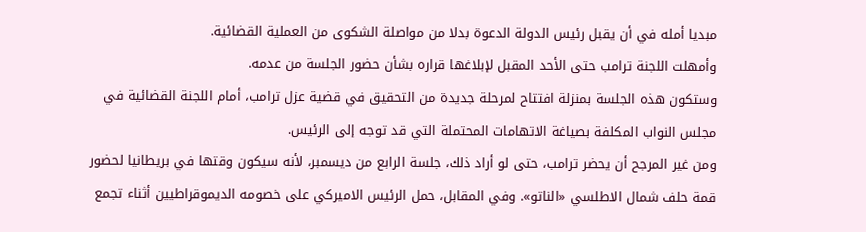مبديا أمله في أن يقبل رئيس الدولة الدعوة بدلا من مواصلة الشكوى من العملية القضائية.
وأمهلت اللجنة ترامب حتى الأحد المقبل لإبلاغها قراره بشأن حضور الجلسة من عدمه.
وستكون هذه الجلسة بمنزلة افتتاح لمرحلة جديدة من التحقيق في قضية عزل ترامب، أمام اللجنة القضائية في مجلس النواب المكلفة بصياغة الاتهامات المحتملة التي قد توجه إلى الرئيس.
ومن غير المرجح أن يحضر ترامب، حتى لو أراد ذلك، جلسة الرابع من ديسمبر، لأنه سيكون وقتها في بريطانيا لحضور قمة حلف شمال الاطلسي «الناتو». وفي المقابل، حمل الرئيس الاميركي على خصومه الديموقراطيين أثناء تجمع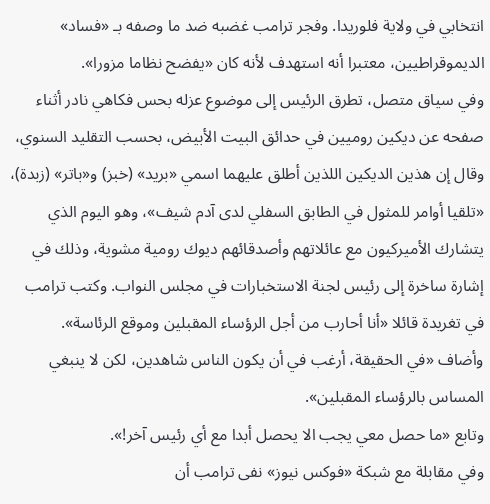انتخابي في ولاية فلوريدا. وفجر ترامب غضبه ضد ما وصفه بـ «فساد» الديموقراطيين، معتبرا أنه استهدف لأنه كان «يفضح نظاما مزورا».
وفي سياق متصل، تطرق الرئيس إلى موضوع عزله بحس فكاهي نادر أثناء صفحه عن ديكين روميين في حدائق البيت الأبيض، بحسب التقليد السنوي، وقال إن هذين الديكين اللذين أطلق عليهما اسمي «بريد» (خبز) و«باتر» (زبدة)، «تلقيا أوامر للمثول في الطابق السفلي لدى آدم شيف»، وهو اليوم الذي يتشارك الأميركيون مع عائلاتهم وأصدقائهم ديوك رومية مشوية، وذلك في إشارة ساخرة إلى رئيس لجنة الاستخبارات في مجلس النواب. وكتب ترامب في تغريدة قائلا «أنا أحارب من أجل الرؤساء المقبلين وموقع الرئاسة».
وأضاف «في الحقيقة، أرغب في أن يكون الناس شاهدين، لكن لا ينبغي المساس بالرؤساء المقبلين».
وتابع «ما حصل معي يجب الا يحصل أبدا مع أي رئيس آخر!».
وفي مقابلة مع شبكة «فوكس نيوز» نفى ترامب أن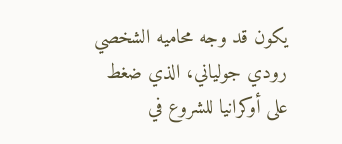يكون قد وجه محاميه الشخصي رودي جولياني، الذي ضغط على أوكرانيا للشروع في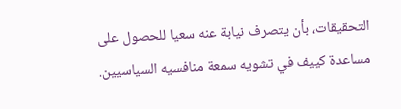التحقيقات، بأن يتصرف نيابة عنه سعيا للحصول على مساعدة كييف في تشويه سمعة منافسيه السياسيين.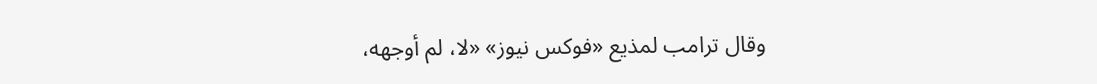وقال ترامب لمذيع «فوكس نيوز» «لا، لم أوجهه،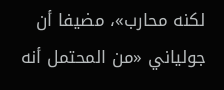لكنه محارب»، مضيفا أن جولياني «من المحتمل أنه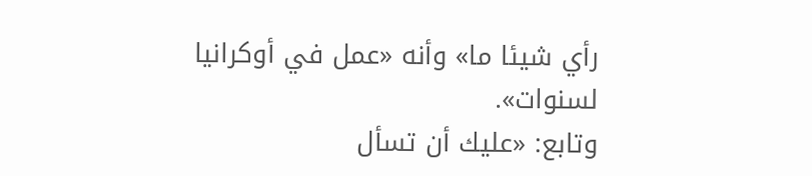رأي شيئا ما» وأنه «عمل في أوكرانيا لسنوات».
وتابع: «عليك أن تسأل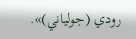رودي (جولياني)».